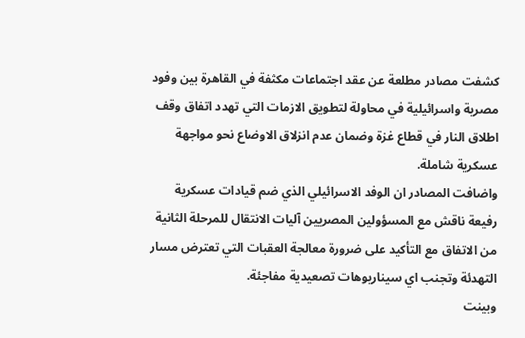كشفت مصادر مطلعة عن عقد اجتماعات مكثفة في القاهرة بين وفود مصرية واسرائيلية في محاولة لتطويق الازمات التي تهدد اتفاق وقف اطلاق النار في قطاع غزة وضمان عدم انزلاق الاوضاع نحو مواجهة عسكرية شاملة.
واضافت المصادر ان الوفد الاسرائيلي الذي ضم قيادات عسكرية رفيعة ناقش مع المسؤولين المصريين آليات الانتقال للمرحلة الثانية من الاتفاق مع التأكيد على ضرورة معالجة العقبات التي تعترض مسار التهدئة وتجنب اي سيناريوهات تصعيدية مفاجئة.
وبينت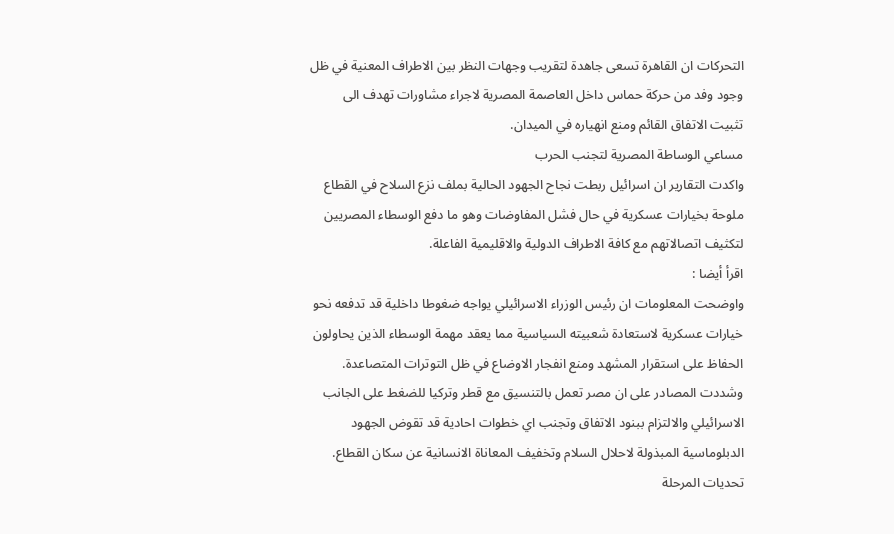التحركات ان القاهرة تسعى جاهدة لتقريب وجهات النظر بين الاطراف المعنية في ظل وجود وفد من حركة حماس داخل العاصمة المصرية لاجراء مشاورات تهدف الى تثبيت الاتفاق القائم ومنع انهياره في الميدان.
مساعي الوساطة المصرية لتجنب الحرب
واكدت التقارير ان اسرائيل ربطت نجاح الجهود الحالية بملف نزع السلاح في القطاع ملوحة بخيارات عسكرية في حال فشل المفاوضات وهو ما دفع الوسطاء المصريين لتكثيف اتصالاتهم مع كافة الاطراف الدولية والاقليمية الفاعلة.
اقرأ أيضا :
واوضحت المعلومات ان رئيس الوزراء الاسرائيلي يواجه ضغوطا داخلية قد تدفعه نحو خيارات عسكرية لاستعادة شعبيته السياسية مما يعقد مهمة الوسطاء الذين يحاولون الحفاظ على استقرار المشهد ومنع انفجار الاوضاع في ظل التوترات المتصاعدة.
وشددت المصادر على ان مصر تعمل بالتنسيق مع قطر وتركيا للضغط على الجانب الاسرائيلي والالتزام ببنود الاتفاق وتجنب اي خطوات احادية قد تقوض الجهود الدبلوماسية المبذولة لاحلال السلام وتخفيف المعاناة الانسانية عن سكان القطاع.
تحديات المرحلة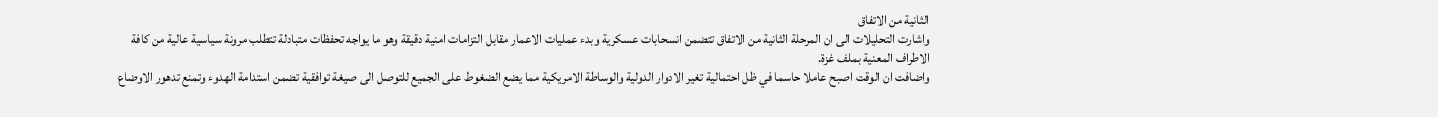الثانية من الاتفاق
واشارت التحليلات الى ان المرحلة الثانية من الاتفاق تتضمن انسحابات عسكرية وبدء عمليات الاعمار مقابل التزامات امنية دقيقة وهو ما يواجه تحفظات متبادلة تتطلب مرونة سياسية عالية من كافة الاطراف المعنية بملف غزة.
واضافت ان الوقت اصبح عاملا حاسما في ظل احتمالية تغير الادوار الدولية والوساطة الامريكية مما يضع الضغوط على الجميع للتوصل الى صيغة توافقية تضمن استدامة الهدوء وتمنع تدهور الاوضاع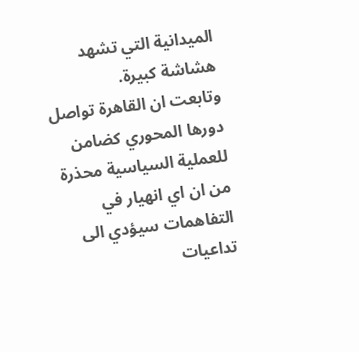الميدانية التي تشهد هشاشة كبيرة.
وتابعت ان القاهرة تواصل دورها المحوري كضامن للعملية السياسية محذرة من ان اي انهيار في التفاهمات سيؤدي الى تداعيات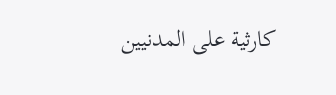كارثية على المدنيين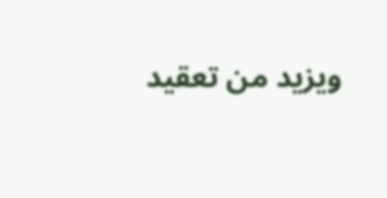ويزيد من تعقيد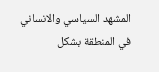المشهد السياسي والانساني في المنطقة بشكل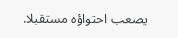يصعب احتواؤه مستقبلا.